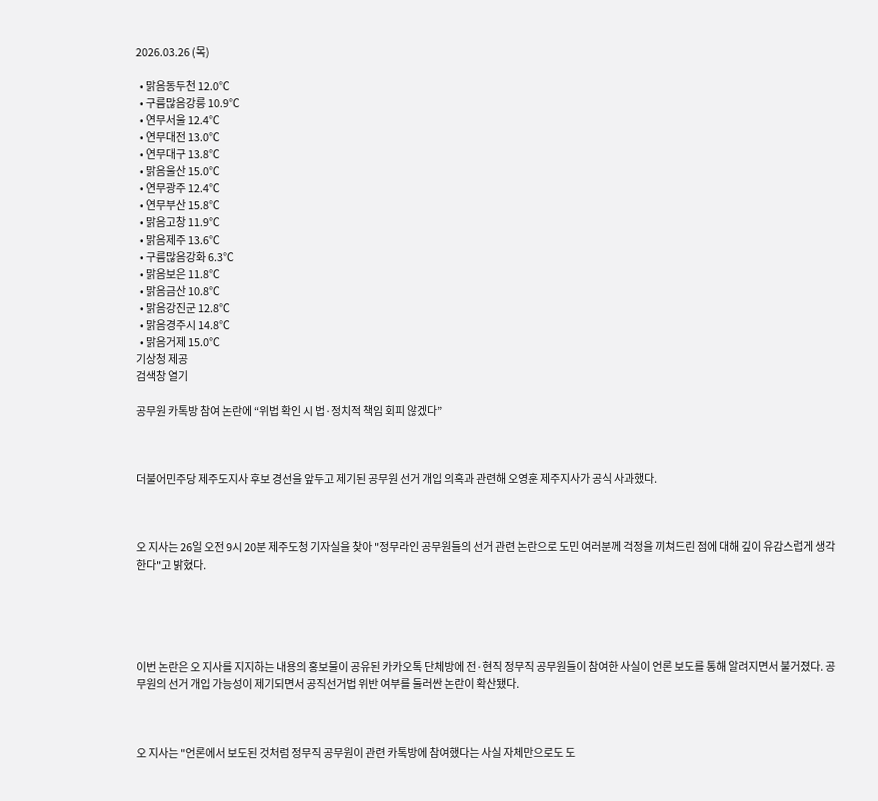2026.03.26 (목)

  • 맑음동두천 12.0℃
  • 구름많음강릉 10.9℃
  • 연무서울 12.4℃
  • 연무대전 13.0℃
  • 연무대구 13.8℃
  • 맑음울산 15.0℃
  • 연무광주 12.4℃
  • 연무부산 15.8℃
  • 맑음고창 11.9℃
  • 맑음제주 13.6℃
  • 구름많음강화 6.3℃
  • 맑음보은 11.8℃
  • 맑음금산 10.8℃
  • 맑음강진군 12.8℃
  • 맑음경주시 14.8℃
  • 맑음거제 15.0℃
기상청 제공
검색창 열기

공무원 카톡방 참여 논란에 “위법 확인 시 법·정치적 책임 회피 않겠다”



더불어민주당 제주도지사 후보 경선을 앞두고 제기된 공무원 선거 개입 의혹과 관련해 오영훈 제주지사가 공식 사과했다.



오 지사는 26일 오전 9시 20분 제주도청 기자실을 찾아 "정무라인 공무원들의 선거 관련 논란으로 도민 여러분께 걱정을 끼쳐드린 점에 대해 깊이 유감스럽게 생각한다"고 밝혔다.





이번 논란은 오 지사를 지지하는 내용의 홍보물이 공유된 카카오톡 단체방에 전·현직 정무직 공무원들이 참여한 사실이 언론 보도를 통해 알려지면서 불거졌다. 공무원의 선거 개입 가능성이 제기되면서 공직선거법 위반 여부를 둘러싼 논란이 확산됐다.



오 지사는 "언론에서 보도된 것처럼 정무직 공무원이 관련 카톡방에 참여했다는 사실 자체만으로도 도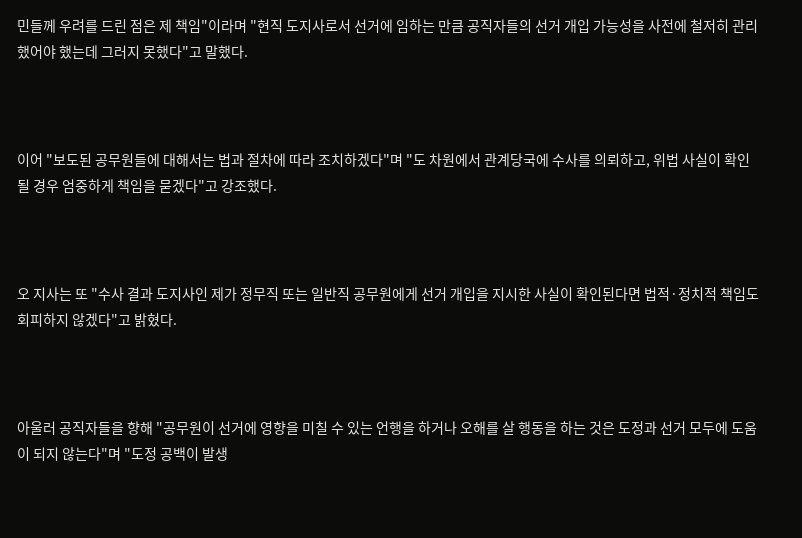민들께 우려를 드린 점은 제 책임"이라며 "현직 도지사로서 선거에 임하는 만큼 공직자들의 선거 개입 가능성을 사전에 철저히 관리했어야 했는데 그러지 못했다"고 말했다.



이어 "보도된 공무원들에 대해서는 법과 절차에 따라 조치하겠다"며 "도 차원에서 관계당국에 수사를 의뢰하고, 위법 사실이 확인될 경우 엄중하게 책임을 묻겠다"고 강조했다.



오 지사는 또 "수사 결과 도지사인 제가 정무직 또는 일반직 공무원에게 선거 개입을 지시한 사실이 확인된다면 법적·정치적 책임도 회피하지 않겠다"고 밝혔다.



아울러 공직자들을 향해 "공무원이 선거에 영향을 미칠 수 있는 언행을 하거나 오해를 살 행동을 하는 것은 도정과 선거 모두에 도움이 되지 않는다"며 "도정 공백이 발생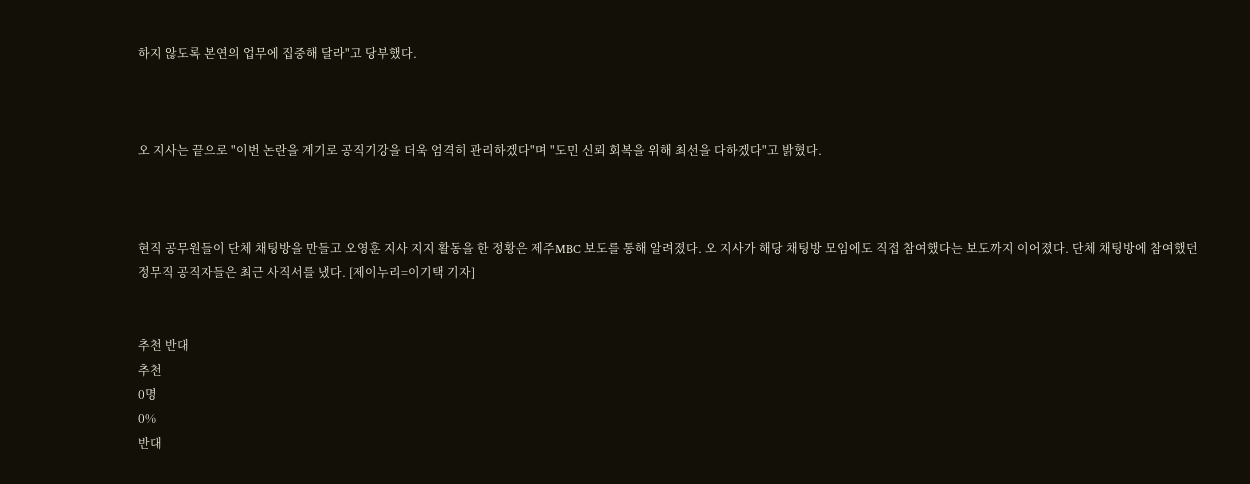하지 않도록 본연의 업무에 집중해 달라"고 당부했다.



오 지사는 끝으로 "이번 논란을 계기로 공직기강을 더욱 엄격히 관리하겠다"며 "도민 신뢰 회복을 위해 최선을 다하겠다"고 밝혔다.



현직 공무원들이 단체 채팅방을 만들고 오영훈 지사 지지 활동을 한 정황은 제주MBC 보도를 통해 알려졌다. 오 지사가 해당 채팅방 모임에도 직접 참여했다는 보도까지 이어졌다. 단체 채팅방에 참여했던 정무직 공직자들은 최근 사직서를 냈다. [제이누리=이기택 기자]


추천 반대
추천
0명
0%
반대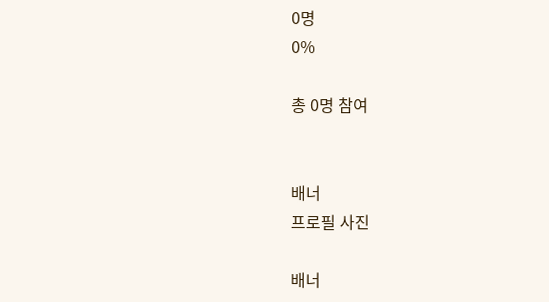0명
0%

총 0명 참여


배너
프로필 사진

배너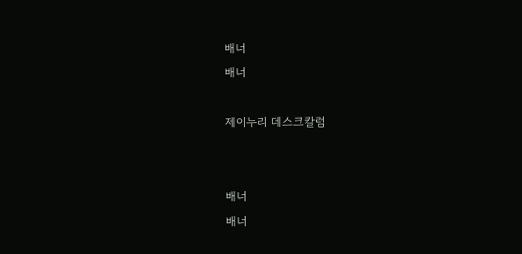배너
배너

제이누리 데스크칼럼


배너
배너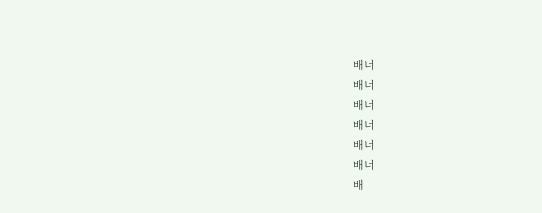배너
배너
배너
배너
배너
배너
배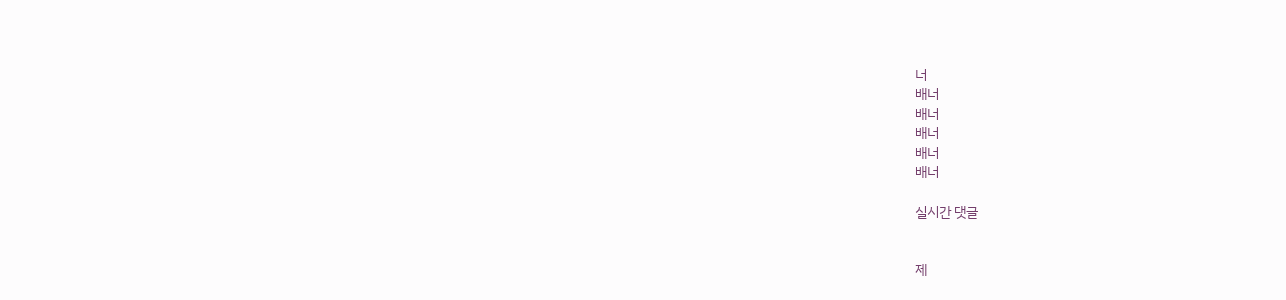너
배너
배너
배너
배너
배너

실시간 댓글


제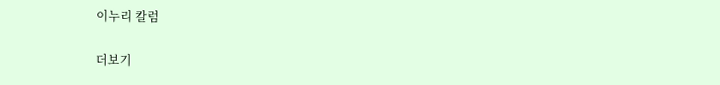이누리 칼럼

더보기